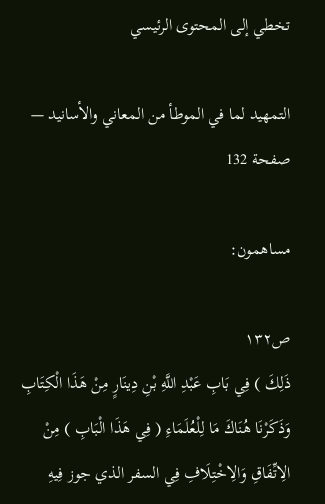تخطي إلى المحتوى الرئيسي

التمهيد لما في الموطأ من المعاني والأسانيد — صفحة 132

مساهمون:

ص١٣٢
ذَلِكَ ) فِي بَابِ عَبْدِ اللَّهِ بْنِ دِينَارٍ مِنْ هَذَا الْكِتَابِ وَذَكَرْنَا هُنَاكَ مَا لِلْعُلَمَاءِ ( فِي هَذَا الْبَابِ ) مِنْ الِاتِّفَاقِ وَالِاخْتِلَافِ فِي السفر الذي جوز فِيهِ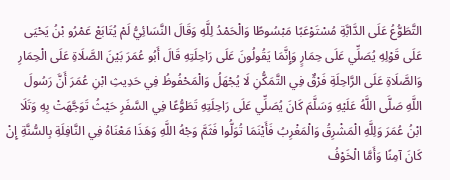التَّطَوُّعُ عَلَى الدَّابَّةِ مُسْتَوْعَبًا مَبْسُوطًا وَالْحَمْدُ لِلَّهِ وَقَالَ النَّسَائِيُّ لَمْ يُتَابَعْ عَمْرُو بْنُ يَحْيَى عَلَى قَوْلِهِ يُصَلِّي عَلَى حِمَارٍ وَإِنَّمَا يَقُولُونَ عَلَى رَاحِلَتِهِ قَالَ أَبُو عُمَرَ بَيْنَ الصَّلَاةِ عَلَى الْحِمَارِ وَالصَّلَاةِ عَلَى الرَّاحِلَةِ فَرْقٌ فِي التَّمَكُّنِ لَا يُجْهَلُ وَالْمَحْفُوظُ فِي حَدِيثِ ابْنِ عُمَرَ أَنَّ رَسُولَ اللَّهِ صَلَّى اللَّهُ عَلَيْهِ وَسَلَّمَ كَانَ يُصَلِّي عَلَى رَاحِلَتِهِ تَطَوُّعًا فِي السَّفَرِ حَيْثُ تَوَجَّهَتْ بِهِ وَتَلَا ابْنُ عُمَرَ وَلِلَّهِ الْمَشْرِقُ وَالْمَغْرِبُ فَأَيْنَمَا تُوَلُّوا فَثَمَّ وَجْهُ اللَّهِ وَهَذَا مَعْنَاهُ فِي النَّافِلَةِ بِالسُّنَّةِ إِنْ كَانَ آمِنًا وَأَمَّا الْخَوْفُ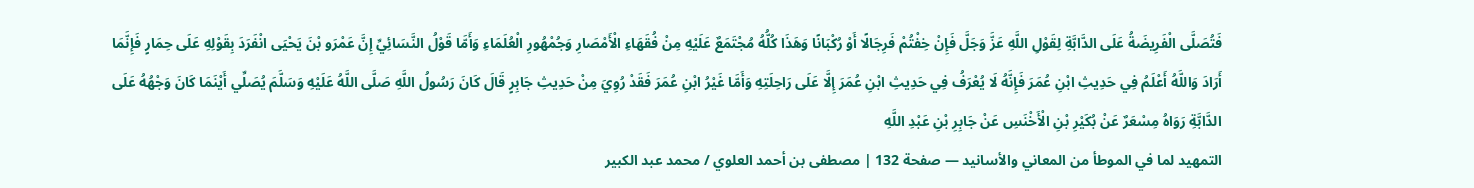فَتُصَلَّى الْفَرِيضَةُ عَلَى الدَّابَّةِ لِقَوْلِ اللَّهِ عَزَّ وَجَلَّ فَإِنْ خِفْتُمْ فَرِجَالًا أَوْ رُكْبَانًا وَهَذَا كُلُّهُ مُجْتَمَعٌ عَلَيْهِ مِنْ فُقَهَاءِ الْأَمْصَارِ وَجُمْهُورِ الْعُلَمَاءِ وَأَمَّا قَوْلُ النَّسَائِيِّ إِنَّ عَمْرَو بْنَ يَحْيَى انْفَرَدَ بِقَوْلِهِ عَلَى حِمَارٍ فَإِنَّمَا أَرَادَ وَاللَّهُ أَعْلَمُ فِي حَدِيثِ ابْنِ عُمَرَ فَإِنَّهُ لَا يُعْرَفُ فِي حَدِيثِ ابْنِ عُمَرَ إِلَّا عَلَى رَاحِلَتِهِ وَأَمَّا غَيْرُ ابْنِ عُمَرَ فَقَدْ رُوِيَ مِنْ حَدِيثِ جَابِرٍ قَالَ كَانَ رَسُولُ اللَّهِ صَلَّى اللَّهُ عَلَيْهِ وَسَلَّمَ يُصَلِّي أَيْنَمَا كَانَ وَجْهُهُ عَلَى الدَّابَّةِ رَوَاهُ مِسْعَرٌ عَنْ بُكَيْرِ بْنِ الْأَخْنَسِ عَنْ جَابِرِ بْنِ عَبْدِ اللَّهِ
التمهيد لما في الموطأ من المعاني والأسانيد — صفحة 132 | مصطفى بن أحمد العلوي / محمد عبد الكبير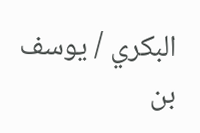البكري / يوسف بن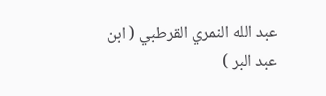عبد الله النمري القرطبي ( ابن عبد البر )